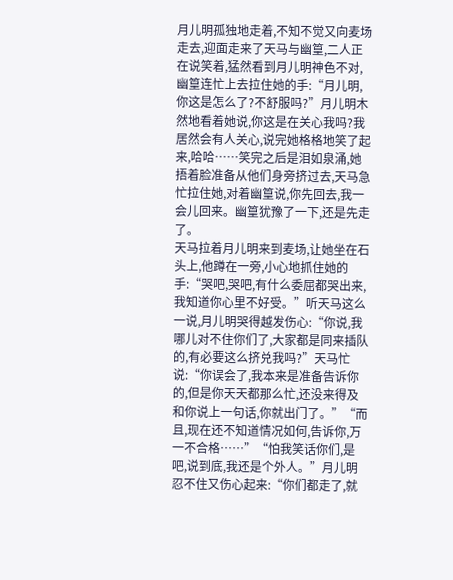月儿明孤独地走着,不知不觉又向麦场走去,迎面走来了天马与幽篁,二人正在说笑着,猛然看到月儿明神色不对,幽篁连忙上去拉住她的手:“月儿明,你这是怎么了?不舒服吗?”月儿明木然地看着她说,你这是在关心我吗?我居然会有人关心,说完她格格地笑了起来,哈哈……笑完之后是泪如泉涌,她捂着脸准备从他们身旁挤过去,天马急忙拉住她,对着幽篁说,你先回去,我一会儿回来。幽篁犹豫了一下,还是先走了。
天马拉着月儿明来到麦场,让她坐在石头上,他蹲在一旁,小心地抓住她的手:“哭吧,哭吧,有什么委屈都哭出来,我知道你心里不好受。”听天马这么一说,月儿明哭得越发伤心:“你说,我哪儿对不住你们了,大家都是同来插队的,有必要这么挤兑我吗?”天马忙说:“你误会了,我本来是准备告诉你的,但是你天天都那么忙,还没来得及和你说上一句话,你就出门了。”“而且,现在还不知道情况如何,告诉你,万一不合格……”“怕我笑话你们,是吧,说到底,我还是个外人。”月儿明忍不住又伤心起来:“你们都走了,就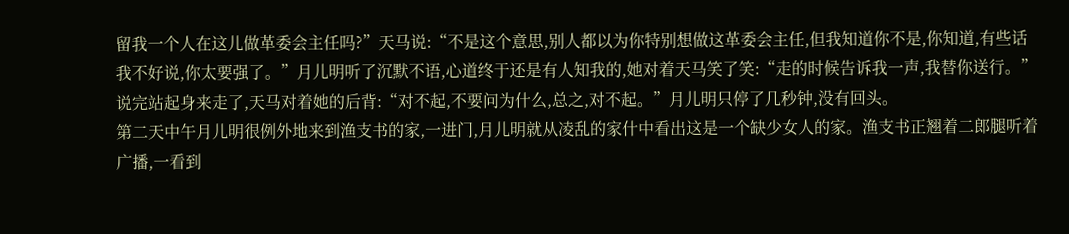留我一个人在这儿做革委会主任吗?”天马说:“不是这个意思,别人都以为你特别想做这革委会主任,但我知道你不是,你知道,有些话我不好说,你太要强了。”月儿明听了沉默不语,心道终于还是有人知我的,她对着天马笑了笑:“走的时候告诉我一声,我替你送行。”说完站起身来走了,天马对着她的后背:“对不起,不要问为什么,总之,对不起。”月儿明只停了几秒钟,没有回头。
第二天中午月儿明很例外地来到渔支书的家,一进门,月儿明就从凌乱的家什中看出这是一个缺少女人的家。渔支书正翘着二郎腿听着广播,一看到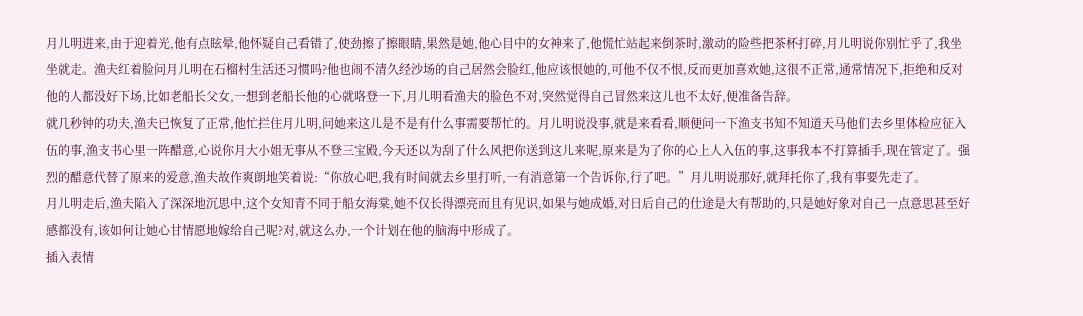月儿明进来,由于迎着光,他有点眩晕,他怀疑自己看错了,使劲擦了擦眼睛,果然是她,他心目中的女神来了,他慌忙站起来倒茶时,激动的险些把茶杯打碎,月儿明说你别忙乎了,我坐坐就走。渔夫红着脸问月儿明在石榴村生活还习惯吗?他也闹不清久经沙场的自己居然会脸红,他应该恨她的,可他不仅不恨,反而更加喜欢她,这很不正常,通常情况下,拒绝和反对他的人都没好下场,比如老船长父女,一想到老船长他的心就咯登一下,月儿明看渔夫的脸色不对,突然觉得自己冒然来这儿也不太好,便准备告辞。
就几秒钟的功夫,渔夫已恢复了正常,他忙拦住月儿明,问她来这儿是不是有什么事需要帮忙的。月儿明说没事,就是来看看,顺便问一下渔支书知不知道天马他们去乡里体检应征入伍的事,渔支书心里一阵醋意,心说你月大小姐无事从不登三宝殿,今天还以为刮了什么风把你送到这儿来呢,原来是为了你的心上人入伍的事,这事我本不打算插手,现在管定了。强烈的醋意代替了原来的爱意,渔夫故作爽朗地笑着说:“你放心吧,我有时间就去乡里打听,一有消意第一个告诉你,行了吧。”月儿明说那好,就拜托你了,我有事要先走了。
月儿明走后,渔夫陷入了深深地沉思中,这个女知青不同于船女海棠,她不仅长得漂亮而且有见识,如果与她成婚,对日后自己的仕途是大有帮助的,只是她好象对自己一点意思甚至好感都没有,该如何让她心甘情愿地嫁给自己呢?对,就这么办,一个计划在他的脑海中形成了。
插入表情